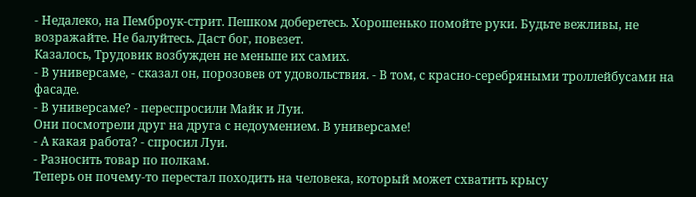- Недалеко, на Пемброук-стрит. Пешком доберетесь. Хорошенько помойте руки. Будьте вежливы, не возражайте. Не балуйтесь. Даст бог, повезет.
Казалось, Трудовик возбужден не меньше их самих.
- В универсаме, - сказал он, порозовев от удовольствия. - В том, с красно-серебряными троллейбусами на фасаде.
- В универсаме? - переспросили Майк и Луи.
Они посмотрели друг на друга с недоумением. В универсаме!
- А какая работа? - спросил Луи.
- Разносить товар по полкам.
Теперь он почему-то перестал походить на человека, который может схватить крысу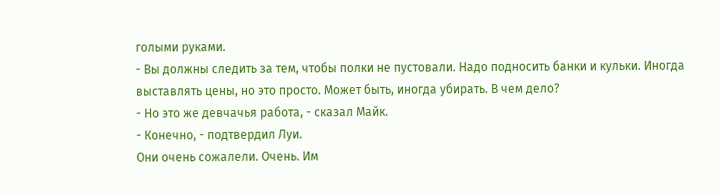голыми руками.
- Вы должны следить за тем, чтобы полки не пустовали. Надо подносить банки и кульки. Иногда выставлять цены, но это просто. Может быть, иногда убирать. В чем дело?
- Но это же девчачья работа, - сказал Майк.
- Конечно, - подтвердил Луи.
Они очень сожалели. Очень. Им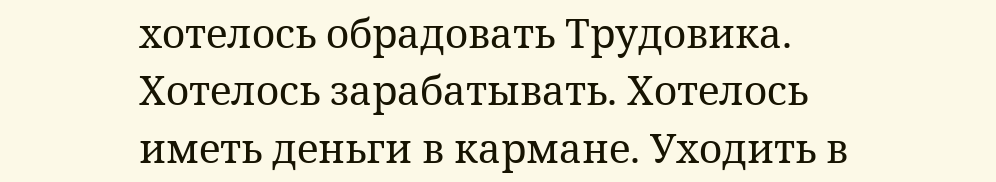хотелось обрадовать Трудовика. Хотелось зарабатывать. Хотелось иметь деньги в кармане. Уходить в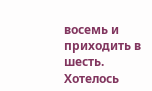восемь и приходить в шесть. Хотелось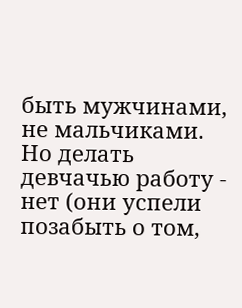быть мужчинами, не мальчиками. Но делать девчачью работу - нет (они успели позабыть о том,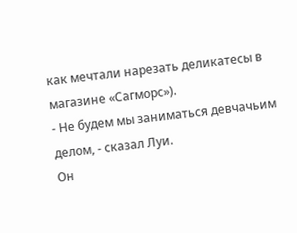как мечтали нарезать деликатесы в магазине «Сагморс»).
- Не будем мы заниматься девчачьим делом, - сказал Луи.
Он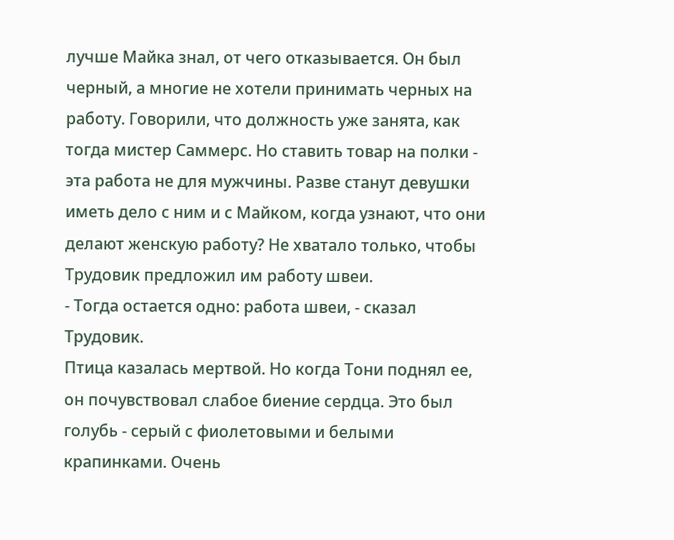лучше Майка знал, от чего отказывается. Он был черный, а многие не хотели принимать черных на работу. Говорили, что должность уже занята, как тогда мистер Саммерс. Но ставить товар на полки - эта работа не для мужчины. Разве станут девушки иметь дело с ним и с Майком, когда узнают, что они делают женскую работу? Не хватало только, чтобы Трудовик предложил им работу швеи.
- Тогда остается одно: работа швеи, - сказал Трудовик.
Птица казалась мертвой. Но когда Тони поднял ее, он почувствовал слабое биение сердца. Это был голубь - серый с фиолетовыми и белыми крапинками. Очень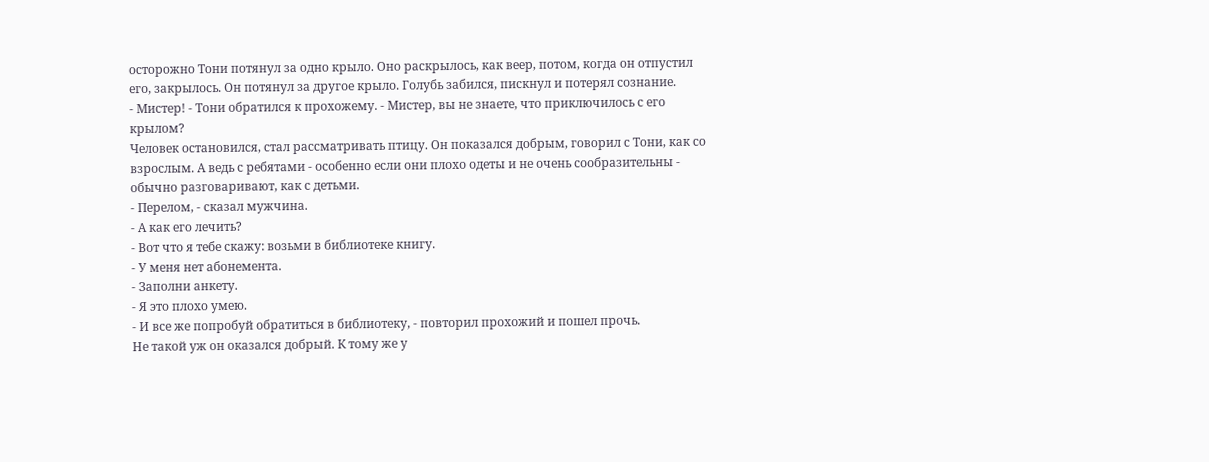осторожно Тони потянул за одно крыло. Оно раскрылось, как веер, потом, когда он отпустил его, закрылось. Он потянул за другое крыло. Голубь забился, пискнул и потерял сознание.
- Мистер! - Тони обратился к прохожему. - Мистер, вы не знаете, что приключилось с его крылом?
Человек остановился, стал рассматривать птицу. Он показался добрым, говорил с Тони, как со взрослым. А ведь с ребятами - особенно если они плохо одеты и не очень сообразительны - обычно разговаривают, как с детьми.
- Перелом, - сказал мужчина.
- А как его лечить?
- Вот что я тебе скажу: возьми в библиотеке книгу.
- У меня нет абонемента.
- Заполни анкету.
- Я это плохо умею.
- И все же попробуй обратиться в библиотеку, - повторил прохожий и пошел прочь.
Не такой уж он оказался добрый. К тому же у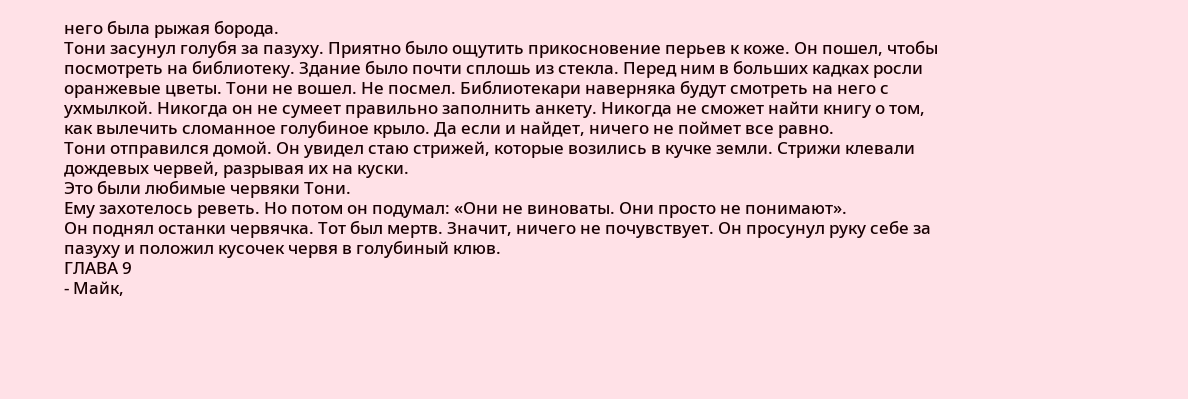него была рыжая борода.
Тони засунул голубя за пазуху. Приятно было ощутить прикосновение перьев к коже. Он пошел, чтобы посмотреть на библиотеку. Здание было почти сплошь из стекла. Перед ним в больших кадках росли оранжевые цветы. Тони не вошел. Не посмел. Библиотекари наверняка будут смотреть на него с ухмылкой. Никогда он не сумеет правильно заполнить анкету. Никогда не сможет найти книгу о том, как вылечить сломанное голубиное крыло. Да если и найдет, ничего не поймет все равно.
Тони отправился домой. Он увидел стаю стрижей, которые возились в кучке земли. Стрижи клевали дождевых червей, разрывая их на куски.
Это были любимые червяки Тони.
Ему захотелось реветь. Но потом он подумал: «Они не виноваты. Они просто не понимают».
Он поднял останки червячка. Тот был мертв. Значит, ничего не почувствует. Он просунул руку себе за пазуху и положил кусочек червя в голубиный клюв.
ГЛАВА 9
- Майк,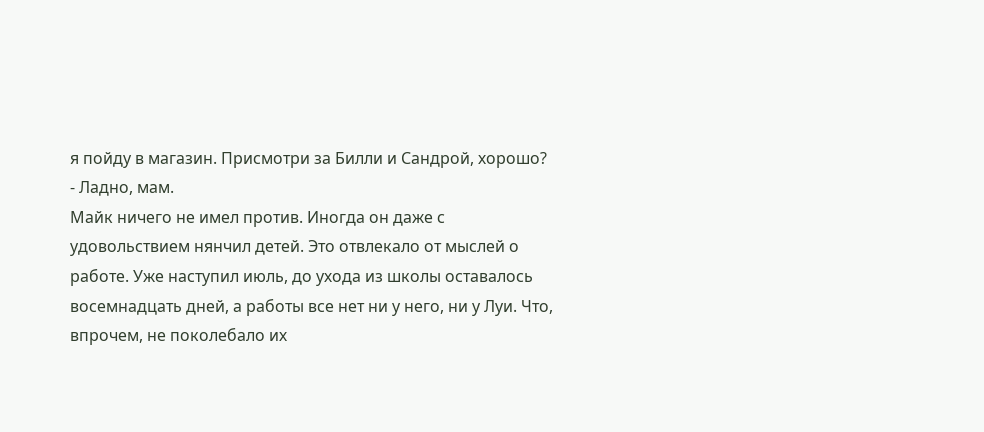я пойду в магазин. Присмотри за Билли и Сандрой, хорошо?
- Ладно, мам.
Майк ничего не имел против. Иногда он даже с удовольствием нянчил детей. Это отвлекало от мыслей о работе. Уже наступил июль, до ухода из школы оставалось восемнадцать дней, а работы все нет ни у него, ни у Луи. Что, впрочем, не поколебало их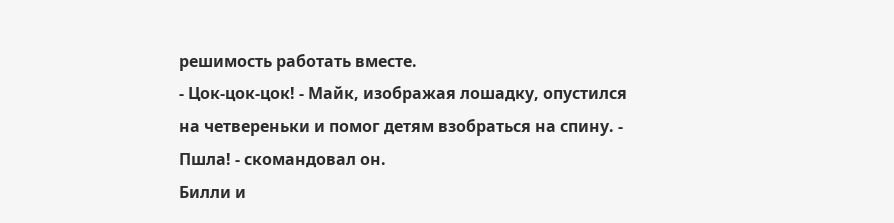решимость работать вместе.
- Цок-цок-цок! - Майк, изображая лошадку, опустился на четвереньки и помог детям взобраться на спину. - Пшла! - скомандовал он.
Билли и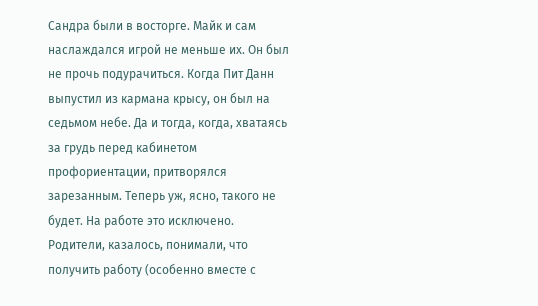Сандра были в восторге. Майк и сам наслаждался игрой не меньше их. Он был не прочь подурачиться. Когда Пит Данн выпустил из кармана крысу, он был на седьмом небе. Да и тогда, когда, хватаясь за грудь перед кабинетом профориентации, притворялся зарезанным. Теперь уж, ясно, такого не будет. На работе это исключено.
Родители, казалось, понимали, что получить работу (особенно вместе с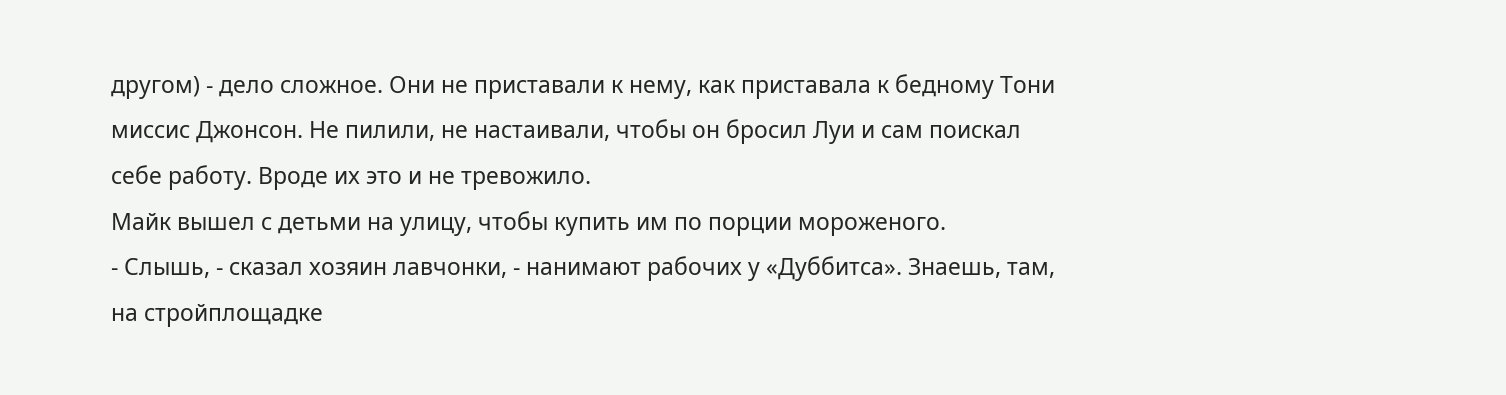другом) - дело сложное. Они не приставали к нему, как приставала к бедному Тони миссис Джонсон. Не пилили, не настаивали, чтобы он бросил Луи и сам поискал себе работу. Вроде их это и не тревожило.
Майк вышел с детьми на улицу, чтобы купить им по порции мороженого.
- Слышь, - сказал хозяин лавчонки, - нанимают рабочих у «Дуббитса». Знаешь, там, на стройплощадке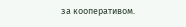за кооперативом.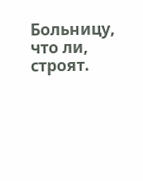Больницу, что ли, строят.